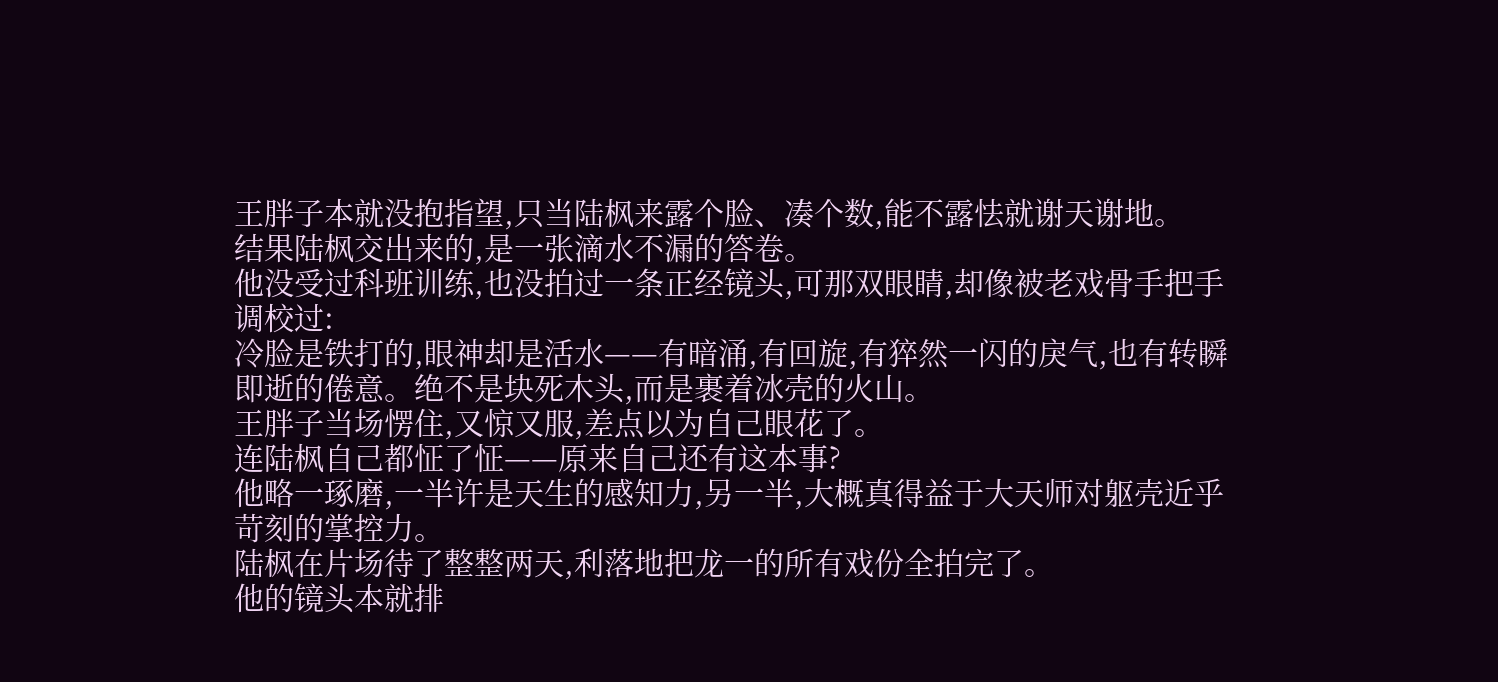王胖子本就没抱指望,只当陆枫来露个脸、凑个数,能不露怯就谢天谢地。
结果陆枫交出来的,是一张滴水不漏的答卷。
他没受过科班训练,也没拍过一条正经镜头,可那双眼睛,却像被老戏骨手把手调校过:
冷脸是铁打的,眼神却是活水——有暗涌,有回旋,有猝然一闪的戾气,也有转瞬即逝的倦意。绝不是块死木头,而是裹着冰壳的火山。
王胖子当场愣住,又惊又服,差点以为自己眼花了。
连陆枫自己都怔了怔——原来自己还有这本事?
他略一琢磨,一半许是天生的感知力,另一半,大概真得益于大天师对躯壳近乎苛刻的掌控力。
陆枫在片场待了整整两天,利落地把龙一的所有戏份全拍完了。
他的镜头本就排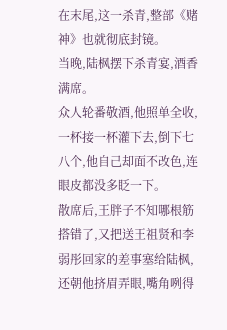在末尾,这一杀青,整部《赌神》也就彻底封镜。
当晚,陆枫摆下杀青宴,酒香满席。
众人轮番敬酒,他照单全收,一杯接一杯灌下去,倒下七八个,他自己却面不改色,连眼皮都没多眨一下。
散席后,王胖子不知哪根筋搭错了,又把送王祖贤和李弱彤回家的差事塞给陆枫,还朝他挤眉弄眼,嘴角咧得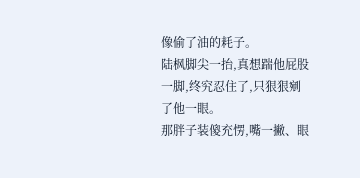像偷了油的耗子。
陆枫脚尖一抬,真想踹他屁股一脚,终究忍住了,只狠狠剜了他一眼。
那胖子装傻充愣,嘴一撇、眼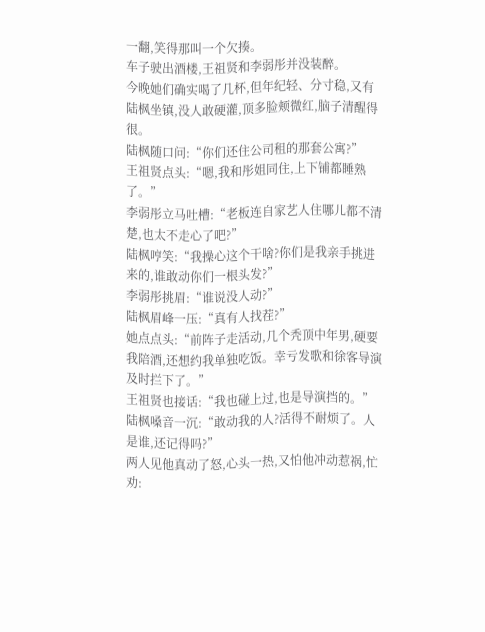一翻,笑得那叫一个欠揍。
车子驶出酒楼,王祖贤和李弱彤并没装醉。
今晚她们确实喝了几杯,但年纪轻、分寸稳,又有陆枫坐镇,没人敢硬灌,顶多脸颊微红,脑子清醒得很。
陆枫随口问:“你们还住公司租的那套公寓?”
王祖贤点头:“嗯,我和彤姐同住,上下铺都睡熟了。”
李弱彤立马吐槽:“老板连自家艺人住哪儿都不清楚,也太不走心了吧?”
陆枫哼笑:“我操心这个干啥?你们是我亲手挑进来的,谁敢动你们一根头发?”
李弱彤挑眉:“谁说没人动?”
陆枫眉峰一压:“真有人找茬?”
她点点头:“前阵子走活动,几个秃顶中年男,硬要我陪酒,还想约我单独吃饭。幸亏发歌和徐客导演及时拦下了。”
王祖贤也接话:“我也碰上过,也是导演挡的。”
陆枫嗓音一沉:“敢动我的人?活得不耐烦了。人是谁,还记得吗?”
两人见他真动了怒,心头一热,又怕他冲动惹祸,忙劝: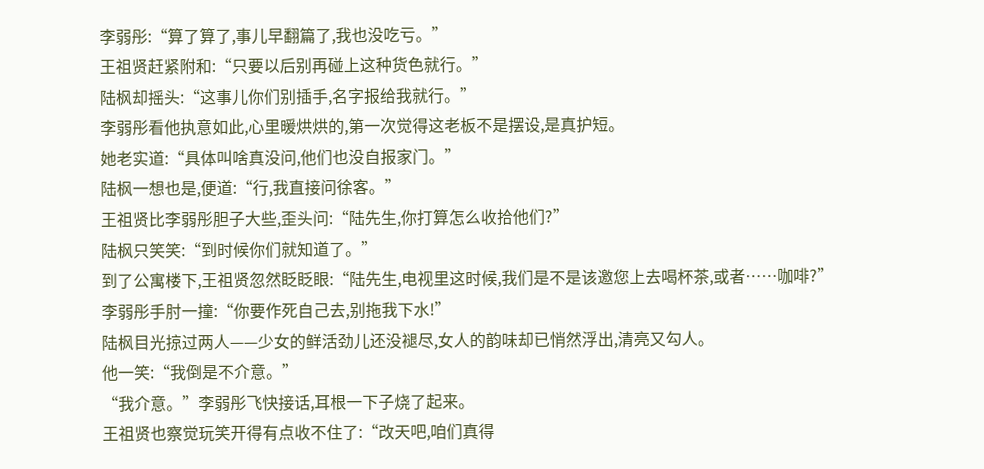李弱彤:“算了算了,事儿早翻篇了,我也没吃亏。”
王祖贤赶紧附和:“只要以后别再碰上这种货色就行。”
陆枫却摇头:“这事儿你们别插手,名字报给我就行。”
李弱彤看他执意如此,心里暖烘烘的,第一次觉得这老板不是摆设,是真护短。
她老实道:“具体叫啥真没问,他们也没自报家门。”
陆枫一想也是,便道:“行,我直接问徐客。”
王祖贤比李弱彤胆子大些,歪头问:“陆先生,你打算怎么收拾他们?”
陆枫只笑笑:“到时候你们就知道了。”
到了公寓楼下,王祖贤忽然眨眨眼:“陆先生,电视里这时候,我们是不是该邀您上去喝杯茶,或者……咖啡?”
李弱彤手肘一撞:“你要作死自己去,别拖我下水!”
陆枫目光掠过两人——少女的鲜活劲儿还没褪尽,女人的韵味却已悄然浮出,清亮又勾人。
他一笑:“我倒是不介意。”
“我介意。”李弱彤飞快接话,耳根一下子烧了起来。
王祖贤也察觉玩笑开得有点收不住了:“改天吧,咱们真得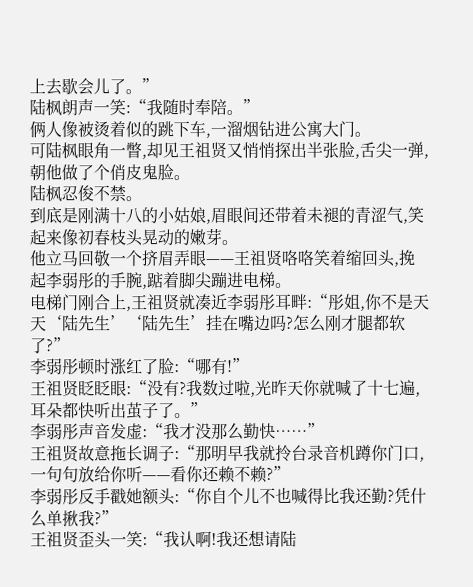上去歇会儿了。”
陆枫朗声一笑:“我随时奉陪。”
俩人像被烫着似的跳下车,一溜烟钻进公寓大门。
可陆枫眼角一瞥,却见王祖贤又悄悄探出半张脸,舌尖一弹,朝他做了个俏皮鬼脸。
陆枫忍俊不禁。
到底是刚满十八的小姑娘,眉眼间还带着未褪的青涩气,笑起来像初春枝头晃动的嫩芽。
他立马回敬一个挤眉弄眼——王祖贤咯咯笑着缩回头,挽起李弱彤的手腕,踮着脚尖蹦进电梯。
电梯门刚合上,王祖贤就凑近李弱彤耳畔:“彤姐,你不是天天‘陆先生’‘陆先生’挂在嘴边吗?怎么刚才腿都软了?”
李弱彤顿时涨红了脸:“哪有!”
王祖贤眨眨眼:“没有?我数过啦,光昨天你就喊了十七遍,耳朵都快听出茧子了。”
李弱彤声音发虚:“我才没那么勤快……”
王祖贤故意拖长调子:“那明早我就拎台录音机蹲你门口,一句句放给你听——看你还赖不赖?”
李弱彤反手戳她额头:“你自个儿不也喊得比我还勤?凭什么单揪我?”
王祖贤歪头一笑:“我认啊!我还想请陆